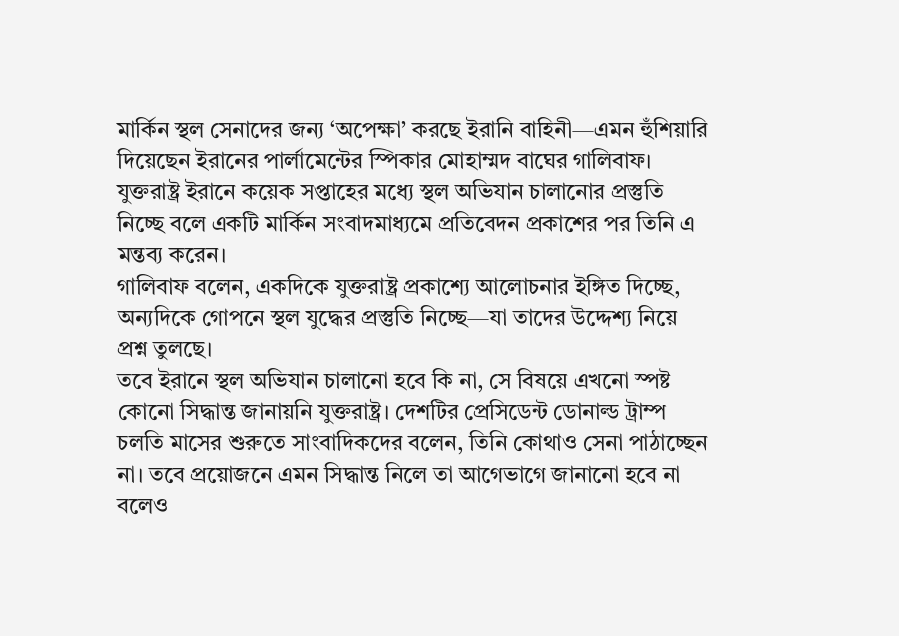মার্কিন স্থল সেনাদের জন্য ‘অপেক্ষা’ করছে ইরানি বাহিনী—এমন হুঁশিয়ারি দিয়েছেন ইরানের পার্লামেন্টের স্পিকার মোহাম্মদ বাঘের গালিবাফ। যুক্তরাষ্ট্র ইরানে কয়েক সপ্তাহের মধ্যে স্থল অভিযান চালানোর প্রস্তুতি নিচ্ছে বলে একটি মার্কিন সংবাদমাধ্যমে প্রতিবেদন প্রকাশের পর তিনি এ মন্তব্য করেন।
গালিবাফ বলেন, একদিকে যুক্তরাষ্ট্র প্রকাশ্যে আলোচনার ইঙ্গিত দিচ্ছে, অন্যদিকে গোপনে স্থল যুদ্ধের প্রস্তুতি নিচ্ছে—যা তাদের উদ্দেশ্য নিয়ে প্রশ্ন তুলছে।
তবে ইরানে স্থল অভিযান চালানো হবে কি না, সে বিষয়ে এখনো স্পষ্ট কোনো সিদ্ধান্ত জানায়নি যুক্তরাষ্ট্র। দেশটির প্রেসিডেন্ট ডোনাল্ড ট্রাম্প চলতি মাসের শুরুতে সাংবাদিকদের বলেন, তিনি কোথাও সেনা পাঠাচ্ছেন না। তবে প্রয়োজনে এমন সিদ্ধান্ত নিলে তা আগেভাগে জানানো হবে না বলেও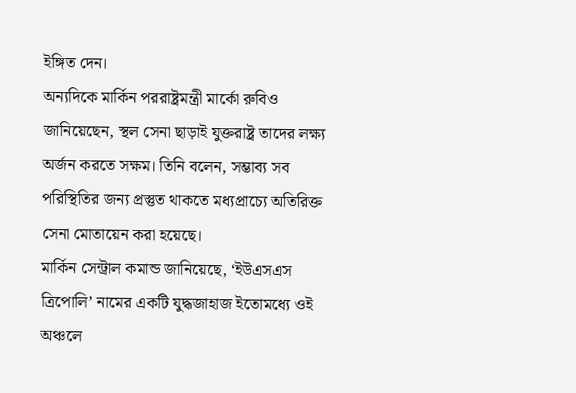ইঙ্গিত দেন।
অন্যদিকে মার্কিন পররাষ্ট্রমন্ত্রী মার্কো রুবিও জানিয়েছেন, স্থল সেনা ছাড়াই যুক্তরাষ্ট্র তাদের লক্ষ্য অর্জন করতে সক্ষম। তিনি বলেন, সম্ভাব্য সব পরিস্থিতির জন্য প্রস্তুত থাকতে মধ্যপ্রাচ্যে অতিরিক্ত সেনা মোতায়েন করা হয়েছে।
মার্কিন সেন্ট্রাল কমান্ড জানিয়েছে, ‘ইউএসএস ত্রিপোলি’ নামের একটি যুদ্ধজাহাজ ইতোমধ্যে ওই অঞ্চলে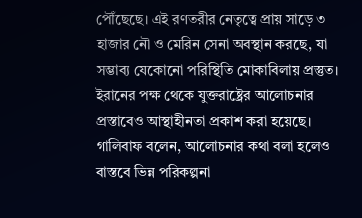পৌঁছেছে। এই রণতরীর নেতৃত্বে প্রায় সাড়ে ৩ হাজার নৌ ও মেরিন সেনা অবস্থান করছে, যা সম্ভাব্য যেকোনো পরিস্থিতি মোকাবিলায় প্রস্তুত।
ইরানের পক্ষ থেকে যুক্তরাষ্ট্রের আলোচনার প্রস্তাবেও আস্থাহীনতা প্রকাশ করা হয়েছে। গালিবাফ বলেন, আলোচনার কথা বলা হলেও বাস্তবে ভিন্ন পরিকল্পনা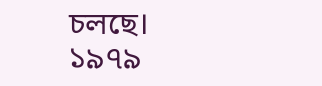চলছে।
১৯৭৯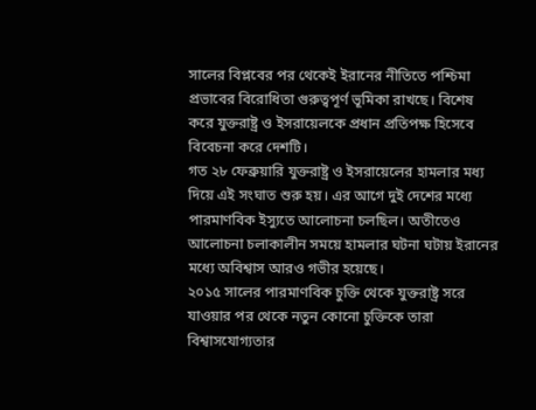সালের বিপ্লবের পর থেকেই ইরানের নীতিতে পশ্চিমা প্রভাবের বিরোধিতা গুরুত্বপূর্ণ ভূমিকা রাখছে। বিশেষ করে যুক্তরাষ্ট্র ও ইসরায়েলকে প্রধান প্রতিপক্ষ হিসেবে বিবেচনা করে দেশটি।
গত ২৮ ফেব্রুয়ারি যুক্তরাষ্ট্র ও ইসরায়েলের হামলার মধ্য দিয়ে এই সংঘাত শুরু হয়। এর আগে দুই দেশের মধ্যে পারমাণবিক ইস্যুতে আলোচনা চলছিল। অতীতেও আলোচনা চলাকালীন সময়ে হামলার ঘটনা ঘটায় ইরানের মধ্যে অবিশ্বাস আরও গভীর হয়েছে।
২০১৫ সালের পারমাণবিক চুক্তি থেকে যুক্তরাষ্ট্র সরে যাওয়ার পর থেকে নতুন কোনো চুক্তিকে তারা বিশ্বাসযোগ্যতার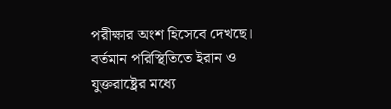পরীক্ষার অংশ হিসেবে দেখছে।
বর্তমান পরিস্থিতিতে ইরান ও যুক্তরাষ্ট্রের মধ্যে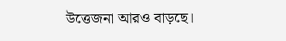উত্তেজনা আরও বাড়ছে।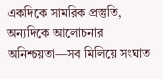একদিকে সামরিক প্রস্তুতি, অন্যদিকে আলোচনার অনিশ্চয়তা—সব মিলিয়ে সংঘাত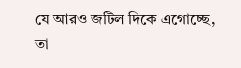যে আরও জটিল দিকে এগোচ্ছে, তা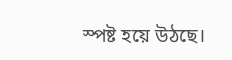স্পষ্ট হয়ে উঠছে।